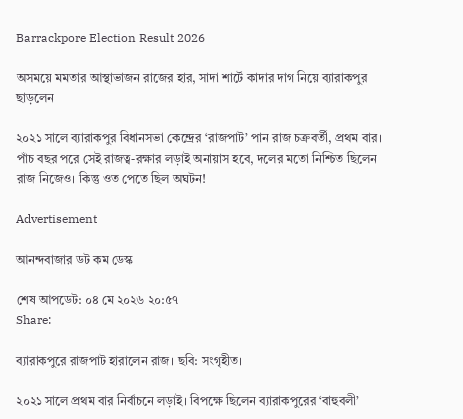Barrackpore Election Result 2026

অসময়ে মমতার আস্থাভাজন রাজের হার, সাদা শার্টে কাদার দাগ নিয়ে ব্যারাকপুর ছাড়লেন

২০২১ সালে ব্যারাকপুর বিধানসভা কেন্দ্রের ‘রাজপাট’ পান রাজ চক্রবর্তী, প্রথম বার। পাঁচ বছর পরে সেই রাজত্ব-রক্ষার লড়াই অনায়াস হবে, দলের মতো নিশ্চিত ছিলেন রাজ নিজেও। কিন্তু ওত পেতে ছিল অঘটন!

Advertisement

আনন্দবাজার ডট কম ডেস্ক

শেষ আপডেট: ০৪ মে ২০২৬ ২০:৫৭
Share:

ব্যারাকপুরে রাজপাট হারালেন রাজ। ছবি: সংগৃহীত।

২০২১ সালে প্রথম বার নির্বাচনে লড়াই। বিপক্ষে ছিলেন ব্যারাকপুরের ‘বাহুবলী’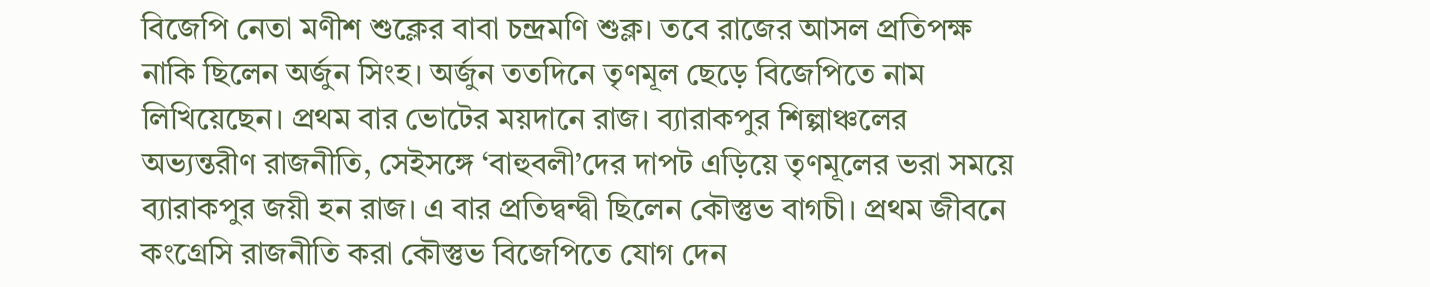বিজেপি নেতা মণীশ শুক্লের বাবা চন্দ্রমণি শুক্ল। তবে রাজের আসল প্রতিপক্ষ নাকি ছিলেন অর্জুন সিংহ। অর্জুন ততদিনে তৃণমূল ছেড়ে বিজেপিতে নাম লিখিয়েছেন। প্রথম বার ভোটের ময়দানে রাজ। ব্যারাকপুর শিল্পাঞ্চলের অভ্যন্তরীণ রাজনীতি, সেইসঙ্গে ‘বাহুবলী’দের দাপট এড়িয়ে তৃণমূলের ভরা সময়ে ব্যারাকপুর জয়ী হন রাজ। এ বার প্রতিদ্বন্দ্বী ছিলেন কৌস্তুভ বাগচী। প্রথম জীবনে কংগ্রেসি রাজনীতি করা কৌস্তুভ বিজেপিতে যোগ দেন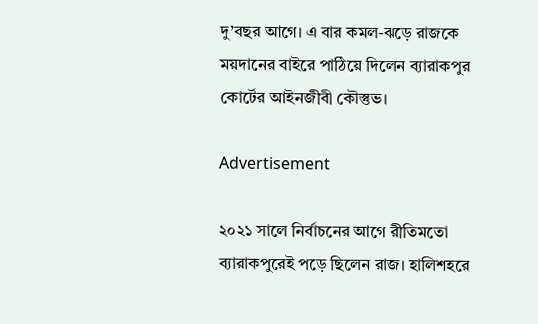দু’বছর আগে। এ বার কমল-ঝড়ে রাজকে ময়দানের বাইরে পাঠিয়ে দিলেন ব্যারাকপুর কোর্টের আইনজীবী কৌস্তুভ।

Advertisement

২০২১ সালে নির্বাচনের আগে রীতিমতো ব্যারাকপুরেই পড়ে ছিলেন রাজ। হালিশহরে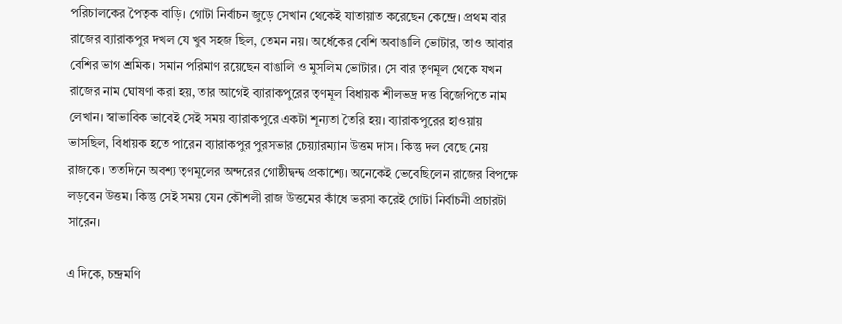পরিচালকের পৈতৃক বাড়ি। গোটা নির্বাচন জুড়ে সেখান থেকেই যাতায়াত করেছেন কেন্দ্রে। প্রথম বার রাজের ব্যারাকপুর দখল যে খুব সহজ ছিল, তেমন নয়। অর্ধেকের বেশি অবাঙালি ভোটার, তাও আবার বেশির ভাগ শ্রমিক। সমান পরিমাণ রয়েছেন বাঙালি ও মুসলিম ভোটার। সে বার তৃণমূল থেকে যখন রাজের নাম ঘোষণা করা হয়, তার আগেই ব্যারাকপুরের তৃণমূল বিধায়ক শীলভদ্র দত্ত বিজেপিতে নাম লেখান। স্বাভাবিক ভাবেই সেই সময় ব্যারাকপুরে একটা শূন্যতা তৈরি হয়। ব্যারাকপুরের হাওয়ায় ভাসছিল, বিধায়ক হতে পারেন ব্যারাকপুর পুরসভার চেয়্যারম্যান উত্তম দাস। কিন্তু দল বেছে নেয় রাজকে। ততদিনে অবশ্য তৃণমূলের অন্দরের গোষ্ঠীদ্বন্দ্ব প্রকাশ্যে। অনেকেই ভেবেছিলেন রাজের বিপক্ষে লড়বেন উত্তম। কিন্তু সেই সময় যেন কৌশলী রাজ উত্তমের কাঁধে ভরসা করেই গোটা নির্বাচনী প্রচারটা সারেন।

এ দিকে, চন্দ্রমণি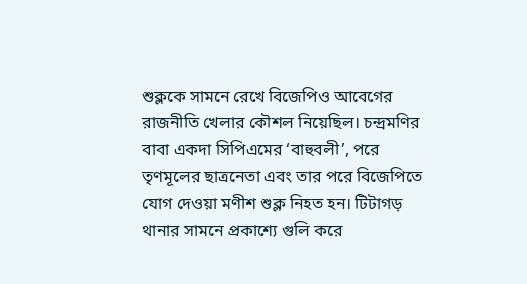শুক্লকে সামনে রেখে বিজেপিও আবেগের রাজনীতি খেলার কৌশল নিয়েছিল। চন্দ্রমণির বাবা একদা সিপিএমের ‘বাহুবলী’, পরে তৃণমূলের ছাত্রনেতা এবং তার পরে বিজেপিতে যোগ দেওয়া মণীশ শুক্ল নিহত হন। টিটাগড় থানার সামনে প্রকাশ্যে গুলি করে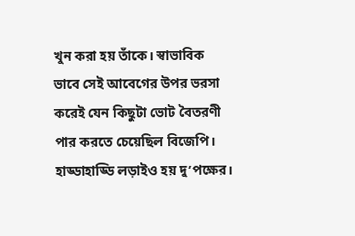খুন করা হয় তাঁকে। স্বাভাবিক ভাবে সেই আবেগের উপর ভরসা করেই যেন কিছুটা ভোট বৈতরণী পার করতে চেয়েছিল বিজেপি। হাড্ডাহাড্ডি লড়াইও হয় দু’পক্ষের।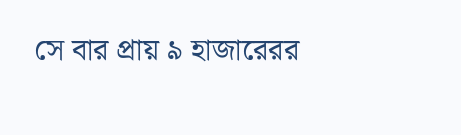সে বার প্রায় ৯ হাজারেরর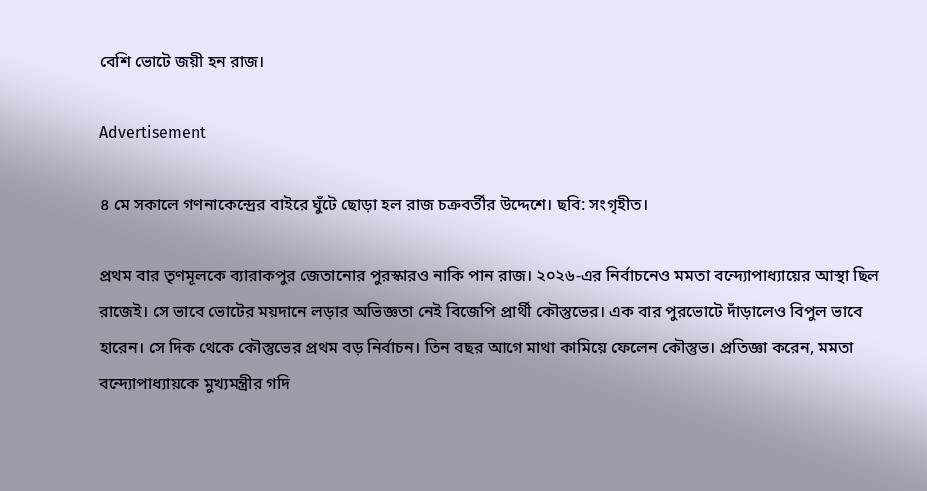বেশি ভোটে জয়ী হন রাজ।

Advertisement

৪ মে সকালে গণনাকেন্দ্রের বাইরে ঘুঁটে ছোড়া হল রাজ চক্রবর্তীর উদ্দেশে। ছবি: সংগৃহীত।

প্রথম বার তৃণমূলকে ব্যারাকপুর জেতানোর পুরস্কারও নাকি পান রাজ। ২০২৬-এর নির্বাচনেও মমতা বন্দ্যোপাধ্যায়ের আস্থা ছিল রাজেই। সে ভাবে ভোটের ময়দানে লড়ার অভিজ্ঞতা নেই বিজেপি প্রার্থী কৌস্তুভের। এক বার পুরভোটে দাঁড়ালেও বিপুল ভাবে হারেন। সে দিক থেকে কৌস্তুভের প্রথম বড় নির্বাচন। তিন বছর আগে মাথা কামিয়ে ফেলেন কৌস্তুভ। প্রতিজ্ঞা করেন, মমতা বন্দ্যোপাধ্যায়কে মুখ্যমন্ত্রীর গদি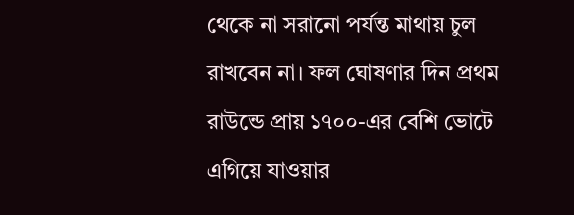থেকে না সরানো পর্যন্ত মাথায় চুল রাখবেন না। ফল ঘোষণার দিন প্রথম রাউন্ডে প্রায় ১৭০০-এর বেশি ভোটে এগিয়ে যাওয়ার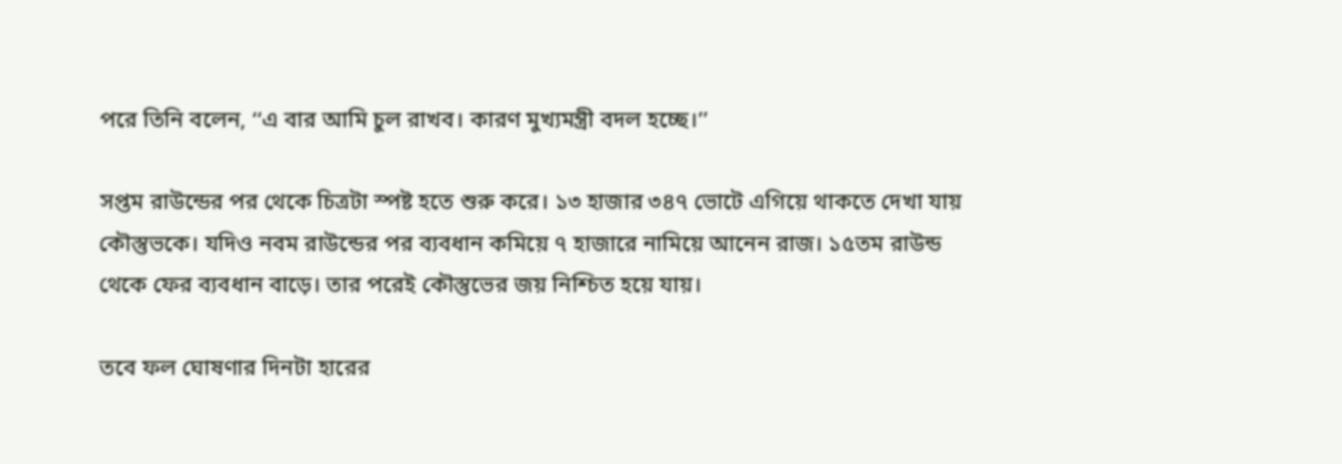পরে তিনি বলেন, ‘‘এ বার আমি চুল রাখব। কারণ মুখ্যমন্ত্রী বদল হচ্ছে।’’

সপ্তম রাউন্ডের পর থেকে চিত্রটা স্পষ্ট হতে শুরু করে। ১৩ হাজার ৩৪৭ ভোটে এগিয়ে থাকতে দেখা যায় কৌস্তুভকে। যদিও নবম রাউন্ডের পর ব্যবধান কমিয়ে ৭ হাজারে নামিয়ে আনেন রাজ। ১৫তম রাউন্ড থেকে ফের ব্যবধান বাড়ে। তার পরেই কৌস্তুভের জয় নিশ্চিত হয়ে যায়।

তবে ফল ঘোষণার দিনটা হারের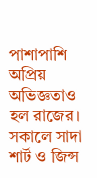পাশাপাশি অপ্রিয় অভিজ্ঞতাও হল রাজের। সকালে সাদা শার্ট ও জিন্স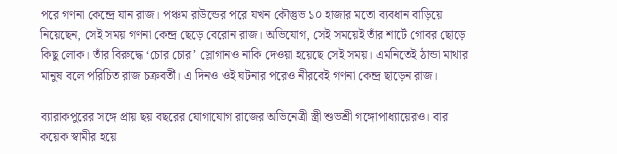পরে গণনা কেন্দ্রে যান রাজ। পঞ্চম রাউন্ডের পরে যখন কৌস্তুভ ১০ হাজার মতো ব্যবধান বাড়িয়ে নিয়েছেন, সেই সময় গণনা কেন্দ্র ছেড়ে বেরোন রাজ। অভিযোগ, সেই সময়েই তাঁর শার্টে গোবর ছোড়ে কিছু লোক। তাঁর বিরুদ্ধে ‘চোর চোর’ স্লোগানও নাকি দেওয়া হয়েছে সেই সময়। এমনিতেই ঠান্ডা মাথার মানুষ বলে পরিচিত রাজ চক্রবর্তী। এ দিনও ওই ঘটনার পরেও নীরবেই গণনা কেন্দ্র ছাড়েন রাজ।

ব্যারাকপুরের সঙ্গে প্রায় ছয় বছরের যোগাযোগ রাজের অভিনেত্রী স্ত্রী শুভশ্রী গঙ্গোপাধ্যায়েরও। বার কয়েক স্বামীর হয়ে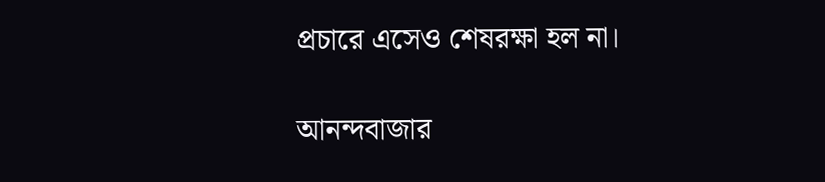প্রচারে এসেও শেষরক্ষা হল না।

আনন্দবাজার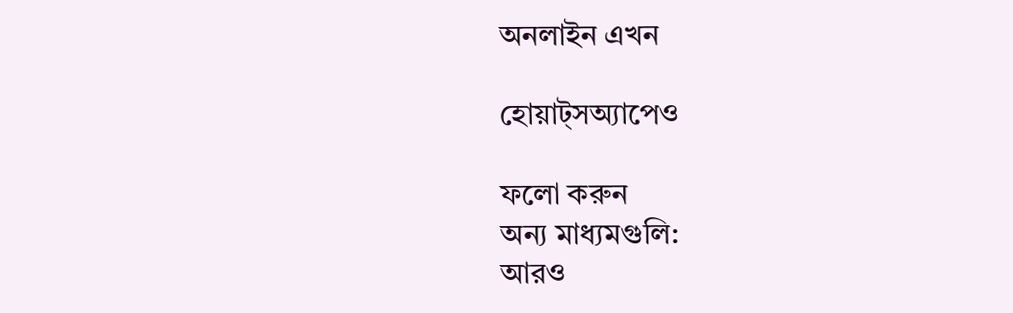অনলাইন এখন

হোয়াট্‌সঅ্যাপেও

ফলো করুন
অন্য মাধ্যমগুলি:
আরও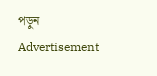পড়ুন
Advertisement